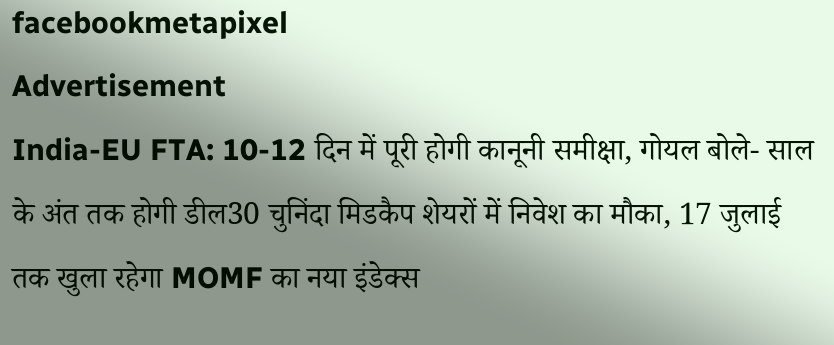facebookmetapixel
Advertisement
India-EU FTA: 10-12 दिन में पूरी होगी कानूनी समीक्षा, गोयल बोले- साल के अंत तक होगी डील30 चुनिंदा मिडकैप शेयरों में निवेश का मौका, 17 जुलाई तक खुला रहेगा MOMF का नया इंडेक्स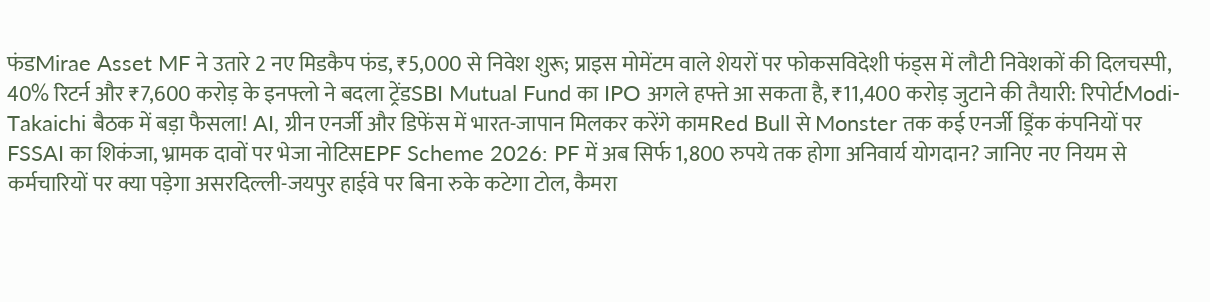फंडMirae Asset MF ने उतारे 2 नए मिडकैप फंड, ₹5,000 से निवेश शुरू; प्राइस मोमेंटम वाले शेयरों पर फोकसविदेशी फंड्स में लौटी निवेशकों की दिलचस्पी, 40% रिटर्न और ₹7,600 करोड़ के इनफ्लो ने बदला ट्रेंडSBI Mutual Fund का IPO अगले हफ्ते आ सकता है, ₹11,400 करोड़ जुटाने की तैयारी: रिपोर्टModi-Takaichi बैठक में बड़ा फैसला! AI, ग्रीन एनर्जी और डिफेंस में भारत-जापान मिलकर करेंगे कामRed Bull से Monster तक कई एनर्जी ड्रिंक कंपनियों पर FSSAI का शिकंजा, भ्रामक दावों पर भेजा नोटिसEPF Scheme 2026: PF में अब सिर्फ 1,800 रुपये तक होगा अनिवार्य योगदान? जानिए नए नियम से कर्मचारियों पर क्या पड़ेगा असरदिल्ली-जयपुर हाईवे पर बिना रुके कटेगा टोल, कैमरा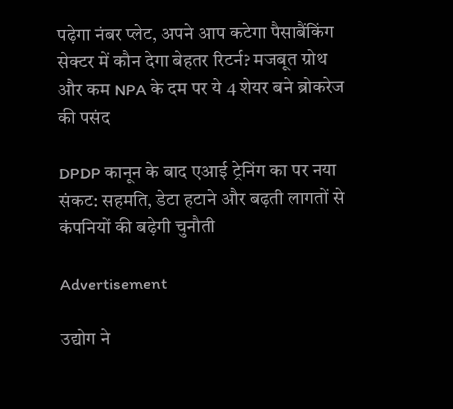पढ़ेगा नंबर प्लेट, अपने आप कटेगा पैसाबैंकिंग सेक्टर में कौन देगा बेहतर रिटर्न? मजबूत ग्रोथ और कम NPA के दम पर ये 4 शेयर बने ब्रोकरेज की पसंद

DPDP कानून के बाद एआई ट्रेनिंग का पर नया संकट: सहमति, डेटा हटाने और बढ़ती लागतों से कंपनियों की बढ़ेगी चुनौती

Advertisement

उद्योग ने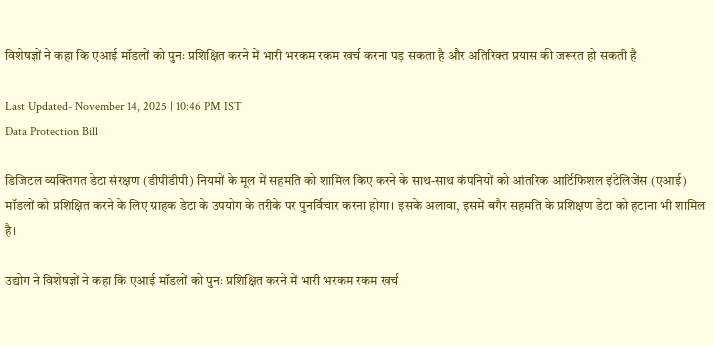विशेषज्ञों ने कहा कि एआई मॉडलों को पुनः प्रशिक्षित करने में भारी भरकम रकम खर्च करना पड़ सकता है और अतिरिक्त प्रयास की जरूरत हो सकती है

Last Updated- November 14, 2025 | 10:46 PM IST
Data Protection Bill

डिजिटल व्यक्तिगत डेटा संरक्षण (डीपीडीपी) नियमों के मूल में सहमति को शामिल किए करने के साथ-साथ कंपनियों को आंतरिक आर्टिफिशल इंटेलिजेंस (एआई) मॉडलों को प्रशिक्षित करने के लिए ग्राहक डेटा के उपयोग के तरीके पर पुनर्विचार करना होगा। इसके अलावा, इसमें बगैर सहमति के प्रशिक्षण डेटा को हटाना भी शामिल है।

उद्योग ने विशेषज्ञों ने कहा कि एआई मॉडलों को पुनः प्रशिक्षित करने में भारी भरकम रकम खर्च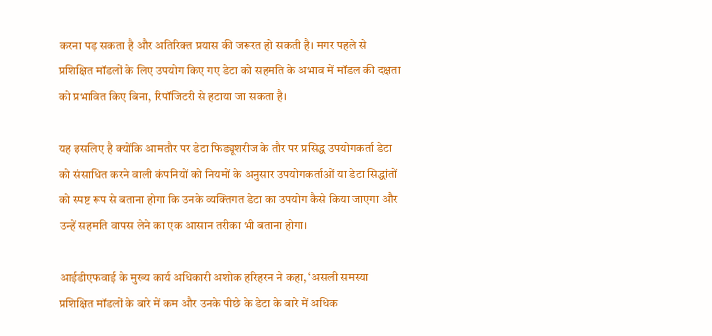करना पड़ सकता है और अतिरिक्त प्रयास की जरूरत हो सकती है। मगर पहले से प्रशिक्षित मॉडलों के लिए उपयोग किए गए डेटा को सहमति के अभाव में मॉडल की दक्षता को प्रभावित किए बिना, रिपॉजिटरी से हटाया जा सकता है।

यह इसलिए है क्योंकि आमतौर पर डेटा फिड्यूशरीज के तौर पर प्रसिद्ध उपयोगकर्ता डेटा को संसाधित करने वाली कंपनियों को नियमों के अनुसार उपयोगकर्ताओं या डेटा सिद्धांतों को स्पष्ट रूप से बताना होगा कि उनके व्यक्तिगत डेटा का उपयोग कैसे किया जाएगा और उन्हें सहमति वापस लेने का एक आसान तरीका भी बताना होगा।

आईडीएफवाई के मुख्य कार्य अधिकारी अशोक हरिहरन ने कहा, ‘असली समस्या प्रशिक्षित मॉडलों के बारे में कम और उनके पीछे के डेटा के बारे में अधिक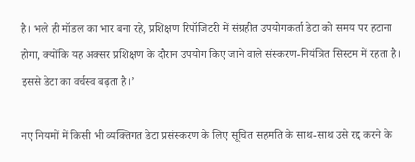है। भले ही मॉडल का भार बना रहे, प्रशिक्षण रिपॉजिटरी में संग्रहीत उपयोगकर्ता डेटा को समय पर हटाना होगा, क्योंकि यह अक्सर प्रशिक्षण के दौरान उपयोग किए जाने वाले संस्करण-नियंत्रित सिस्टम में रहता है। इससे डेटा का वर्चस्व बढ़ता है।’

नए नियमों में किसी भी व्यक्तिगत डेटा प्रसंस्करण के लिए सूचित सहमति के साथ-साथ उसे रद्द करने के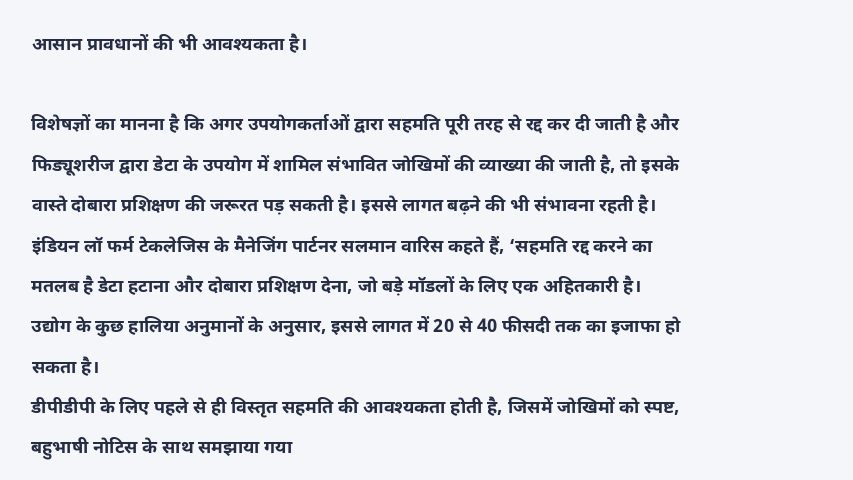आसान प्रावधानों की भी आवश्यकता है।

विशेषज्ञों का मानना है कि अगर उपयोगकर्ताओं द्वारा सहमति पूरी तरह से रद्द कर दी जाती है और फिड्यूशरीज द्वारा डेटा के उपयोग में शामिल संभावित जोखिमों की व्याख्या की जाती है, तो इसके वास्ते दोबारा प्रशिक्षण की जरूरत पड़ सकती है। इससे लागत बढ़ने की भी संभावना रहती है। इंडियन लॉ फर्म टेकलेजिस के मैनेजिंग पार्टनर सलमान वारिस कहते हैं, ‘सहमति रद्द करने का मतलब है डेटा हटाना और दोबारा प्रशिक्षण देना, जो बड़े मॉडलों के लिए एक अहितकारी है। उद्योग के कुछ हालिया अनुमानों के अनुसार, इससे लागत में 20 से 40 फीसदी तक का इजाफा हो सकता है।
डीपीडीपी के लिए पहले से ही विस्तृत सहमति की आवश्यकता होती है, जिसमें जोखिमों को स्पष्ट, बहुभाषी नोटिस के साथ समझाया गया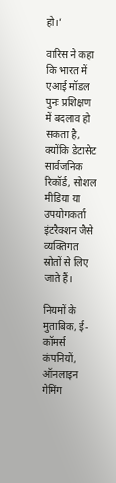हो।’

वारिस ने कहा कि भारत में एआई मॉडल पुनः प्रशिक्षण में बदलाव हो सकता है, क्योंकि डेटासेट सार्वजनिक रिकॉर्ड, सोशल मीडिया या उपयोगकर्ता इंटरैक्शन जैसे व्यक्तिगत स्रोतों से लिए जाते हैं।

नियमों के मुताबिक, ई-कॉमर्स कंपनियों, ऑनलाइन गेमिंग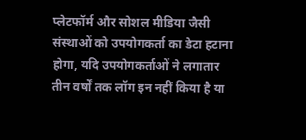प्लेटफॉर्म और सोशल मीडिया जैसी संस्थाओं को उपयोगकर्ता का डेटा हटाना होगा, यदि उपयोगकर्ताओं ने लगातार तीन वर्षों तक लॉग इन नहीं किया है या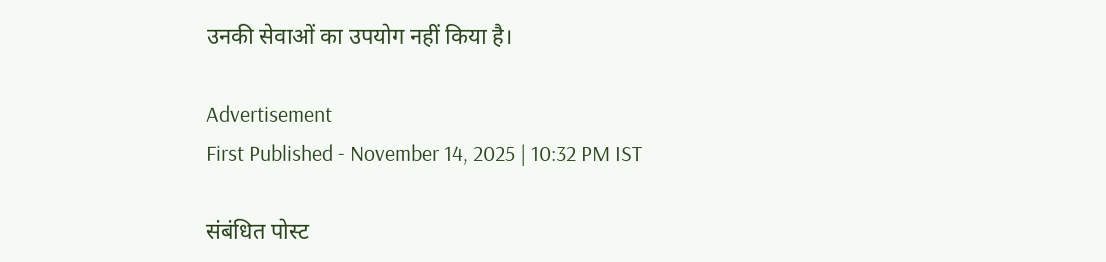उनकी सेवाओं का उपयोग नहीं किया है।

Advertisement
First Published - November 14, 2025 | 10:32 PM IST

संबंधित पोस्ट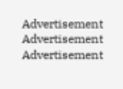Advertisement
Advertisement
Advertisement